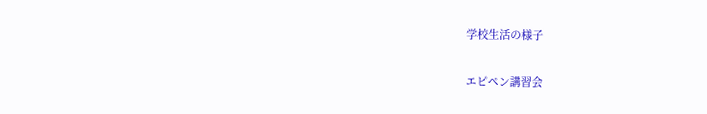学校生活の様子

エピペン講習会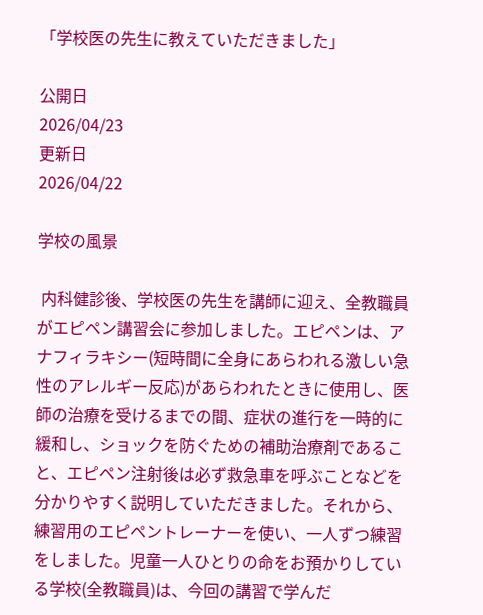「学校医の先生に教えていただきました」

公開日
2026/04/23
更新日
2026/04/22

学校の風景

 内科健診後、学校医の先生を講師に迎え、全教職員がエピペン講習会に参加しました。エピペンは、アナフィラキシー(短時間に全身にあらわれる激しい急性のアレルギー反応)があらわれたときに使用し、医師の治療を受けるまでの間、症状の進行を一時的に緩和し、ショックを防ぐための補助治療剤であること、エピペン注射後は必ず救急車を呼ぶことなどを分かりやすく説明していただきました。それから、練習用のエピペントレーナーを使い、一人ずつ練習をしました。児童一人ひとりの命をお預かりしている学校(全教職員)は、今回の講習で学んだ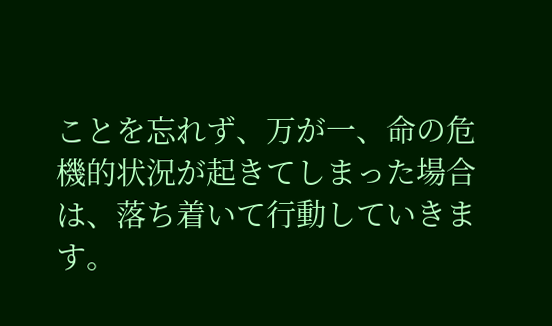ことを忘れず、万が一、命の危機的状況が起きてしまった場合は、落ち着いて行動していきます。